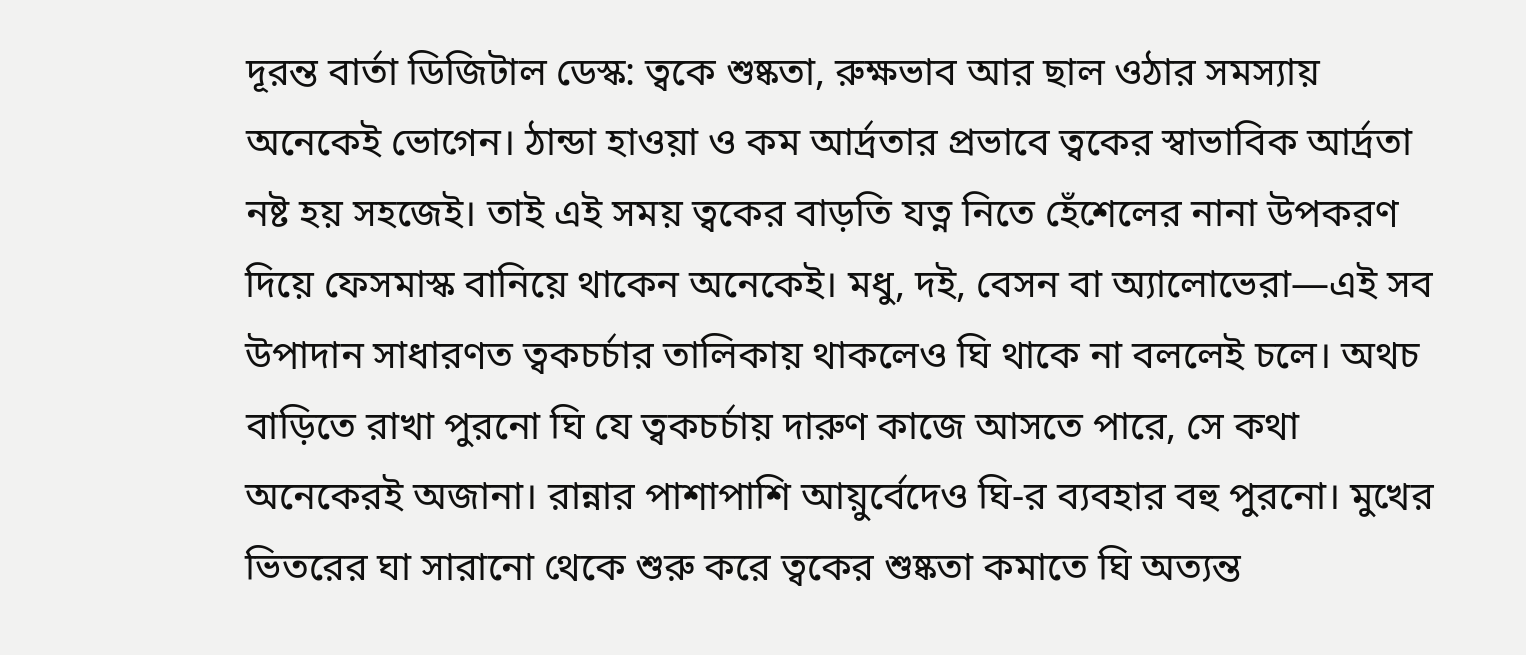দূরন্ত বার্তা ডিজিটাল ডেস্ক: ত্বকে শুষ্কতা, রুক্ষভাব আর ছাল ওঠার সমস্যায় অনেকেই ভোগেন। ঠান্ডা হাওয়া ও কম আর্দ্রতার প্রভাবে ত্বকের স্বাভাবিক আর্দ্রতা নষ্ট হয় সহজেই। তাই এই সময় ত্বকের বাড়তি যত্ন নিতে হেঁশেলের নানা উপকরণ দিয়ে ফেসমাস্ক বানিয়ে থাকেন অনেকেই। মধু, দই, বেসন বা অ্যালোভেরা—এই সব উপাদান সাধারণত ত্বকচর্চার তালিকায় থাকলেও ঘি থাকে না বললেই চলে। অথচ বাড়িতে রাখা পুরনো ঘি যে ত্বকচর্চায় দারুণ কাজে আসতে পারে, সে কথা অনেকেরই অজানা। রান্নার পাশাপাশি আয়ুর্বেদেও ঘি-র ব্যবহার বহু পুরনো। মুখের ভিতরের ঘা সারানো থেকে শুরু করে ত্বকের শুষ্কতা কমাতে ঘি অত্যন্ত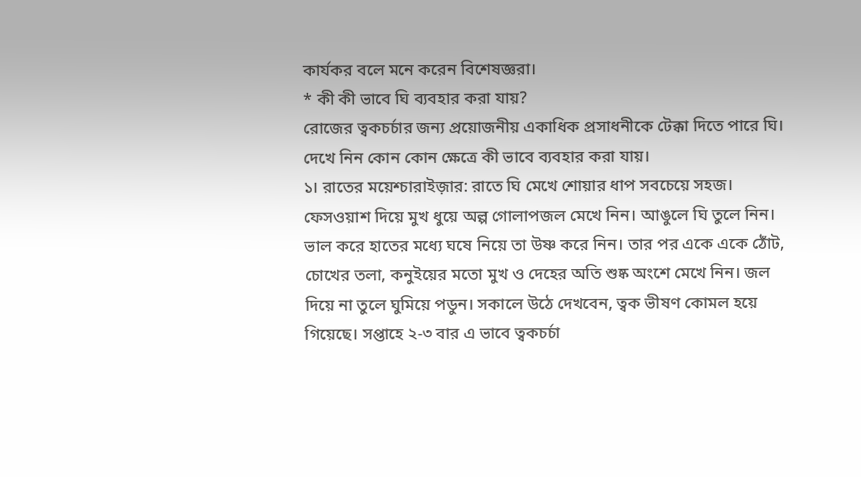কার্যকর বলে মনে করেন বিশেষজ্ঞরা।
* কী কী ভাবে ঘি ব্যবহার করা যায়?
রোজের ত্বকচর্চার জন্য প্রয়োজনীয় একাধিক প্রসাধনীকে টেক্কা দিতে পারে ঘি। দেখে নিন কোন কোন ক্ষেত্রে কী ভাবে ব্যবহার করা যায়।
১। রাতের ময়েশ্চারাইজ়ার: রাতে ঘি মেখে শোয়ার ধাপ সবচেয়ে সহজ। ফেসওয়াশ দিয়ে মুখ ধুয়ে অল্প গোলাপজল মেখে নিন। আঙুলে ঘি তুলে নিন। ভাল করে হাতের মধ্যে ঘষে নিয়ে তা উষ্ণ করে নিন। তার পর একে একে ঠোঁট, চোখের তলা, কনুইয়ের মতো মুখ ও দেহের অতি শুষ্ক অংশে মেখে নিন। জল দিয়ে না তুলে ঘুমিয়ে পডুন। সকালে উঠে দেখবেন, ত্বক ভীষণ কোমল হয়ে গিয়েছে। সপ্তাহে ২-৩ বার এ ভাবে ত্বকচর্চা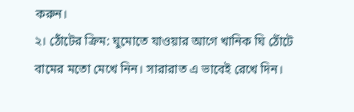করুন।
২। ঠোঁটের ক্রিম: ঘুমোতে যাওয়ার আগে খানিক ঘি ঠোঁটে বামের মতো মেখে নিন। সারারাত এ ভাবেই রেখে দিন।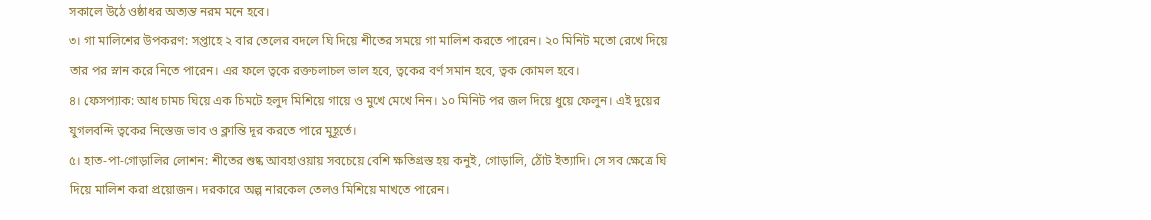সকালে উঠে ওষ্ঠাধর অত্যন্ত নরম মনে হবে।
৩। গা মালিশের উপকরণ: সপ্তাহে ২ বার তেলের বদলে ঘি দিয়ে শীতের সময়ে গা মালিশ করতে পারেন। ২০ মিনিট মতো রেখে দিয়ে তার পর স্নান করে নিতে পারেন। এর ফলে ত্বকে রক্তচলাচল ভাল হবে, ত্বকের বর্ণ সমান হবে, ত্বক কোমল হবে।
৪। ফেসপ্যাক: আধ চামচ ঘিয়ে এক চিমটে হলুদ মিশিয়ে গায়ে ও মুখে মেখে নিন। ১০ মিনিট পর জল দিয়ে ধুয়ে ফেলুন। এই দুয়ের যুগলবন্দি ত্বকের নিস্তেজ ভাব ও ক্লান্তি দূর করতে পারে মুহূর্তে।
৫। হাত-পা-গোড়ালির লোশন: শীতের শুষ্ক আবহাওয়ায় সবচেয়ে বেশি ক্ষতিগ্রস্ত হয় কনুই, গোড়ালি, ঠোঁট ইত্যাদি। সে সব ক্ষেত্রে ঘি দিয়ে মালিশ করা প্রয়োজন। দরকারে অল্প নারকেল তেলও মিশিয়ে মাখতে পারেন।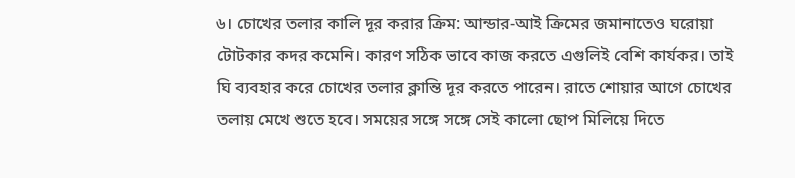৬। চোখের তলার কালি দূর করার ক্রিম: আন্ডার-আই ক্রিমের জমানাতেও ঘরোয়া টোটকার কদর কমেনি। কারণ সঠিক ভাবে কাজ করতে এগুলিই বেশি কার্যকর। তাই ঘি ব্যবহার করে চোখের তলার ক্লান্তি দূর করতে পারেন। রাতে শোয়ার আগে চোখের তলায় মেখে শুতে হবে। সময়ের সঙ্গে সঙ্গে সেই কালো ছোপ মিলিয়ে দিতে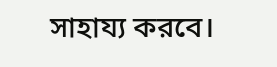সাহায্য করবে।